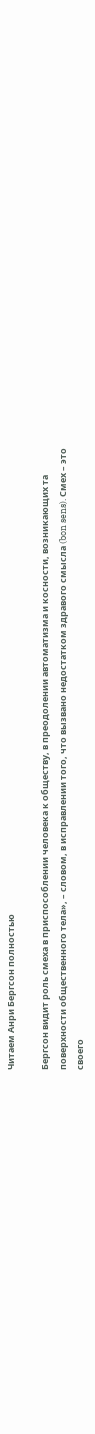Читаем Анри Бергсон полностью

Бергсон видит роль смеха в приспособлении человека к обществу, в преодолении автоматизма и косности, возникающих та поверхности общественного тела», – словом, в исправлении того, что вызвано недостатком здравого смысла (bon sens). Смех – это своего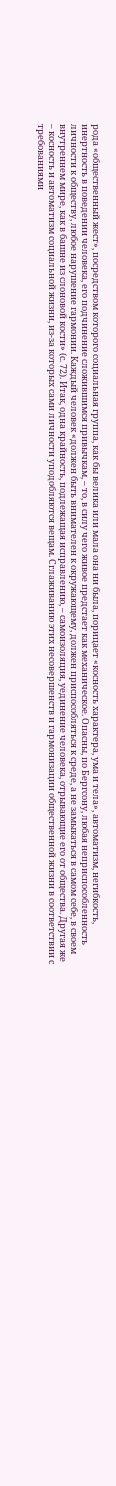рода «общественный жест», посредством которого социальная группа, как бы велика или мала она ни была, порицает «косность характера, ума и тела», автоматизм, негибкость, инертность в поведении человека, его подчинение сложившимся привычкам, – то, в силу чего живое предстает как механическое. Опасны, по Бергсону, любая неприспособленность личности к обществу, любое нарушение гармонии. Каждый человек «должен быть внимателен к окружающему, должен приспособляться к среде, а не замыкаться в самом себе, в своем внутреннем мире, как в башне из слоновой кости» (с. 72). Итак, одна крайность, подлежащая исправлению, – самоизоляция, уединение человека, отрывающие его от общества. Другая же – косность и автоматизм социальной жизни, из-за которых сами личности уподобляются вещам. Сглаживанию этих несовершенств и гармонизации общественной жизни в соответствии с требованиями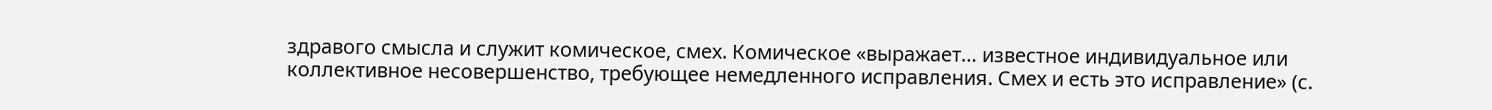здравого смысла и служит комическое, смех. Комическое «выражает… известное индивидуальное или коллективное несовершенство, требующее немедленного исправления. Смех и есть это исправление» (с.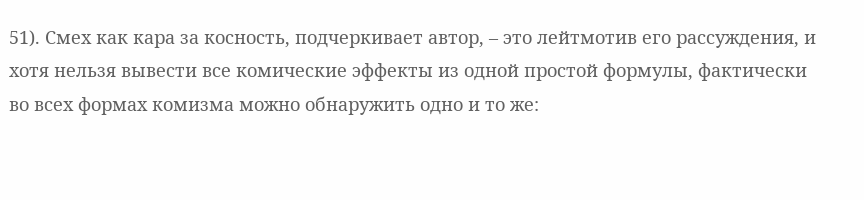51). Смех как кара за косность, подчеркивает автор, – это лейтмотив его рассуждения, и хотя нельзя вывести все комические эффекты из одной простой формулы, фактически во всех формах комизма можно обнаружить одно и то же: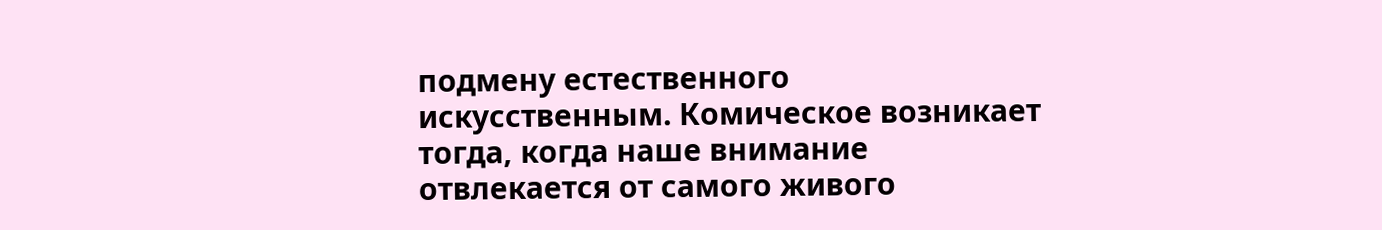подмену естественного искусственным. Комическое возникает тогда, когда наше внимание отвлекается от самого живого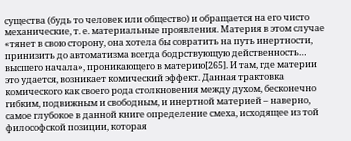существа (будь то человек или общество) и обращается на его чисто механические, т. е. материальные проявления. Материя в этом случае «тянет в свою сторону, она хотела бы совратить на путь инертности, принизить до автоматизма всегда бодрствующую действенность… высшего начала», проникающего в материю[265]. И там, где материи это удается, возникает комический эффект. Данная трактовка комического как своего рода столкновения между духом, бесконечно гибким, подвижным и свободным, и инертной материей – наверно, самое глубокое в данной книге определение смеха, исходящее из той философской позиции, которая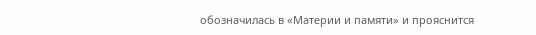обозначилась в «Материи и памяти» и прояснится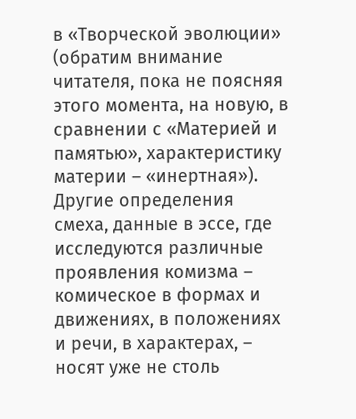в «Творческой эволюции» (обратим внимание читателя, пока не поясняя этого момента, на новую, в сравнении с «Материей и памятью», характеристику материи – «инертная»). Другие определения смеха, данные в эссе, где исследуются различные проявления комизма – комическое в формах и движениях, в положениях и речи, в характерах, – носят уже не столь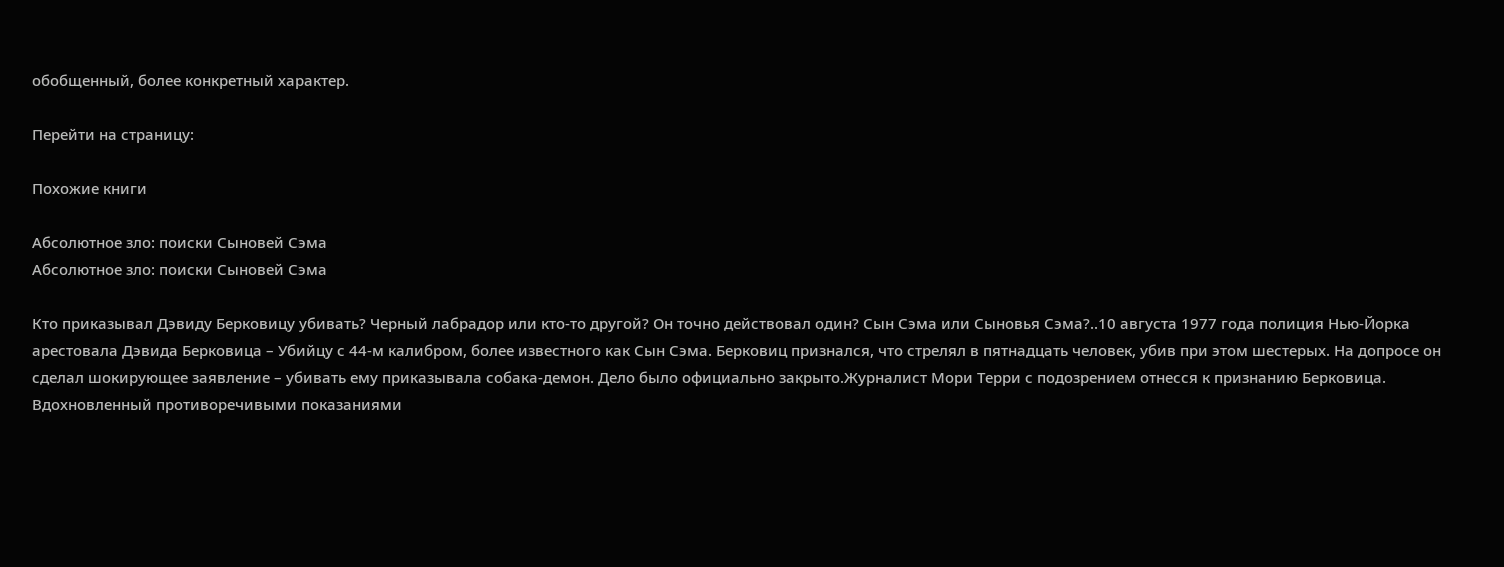обобщенный, более конкретный характер.

Перейти на страницу:

Похожие книги

Абсолютное зло: поиски Сыновей Сэма
Абсолютное зло: поиски Сыновей Сэма

Кто приказывал Дэвиду Берковицу убивать? Черный лабрадор или кто-то другой? Он точно действовал один? Сын Сэма или Сыновья Сэма?..10 августа 1977 года полиция Нью-Йорка арестовала Дэвида Берковица – Убийцу с 44-м калибром, более известного как Сын Сэма. Берковиц признался, что стрелял в пятнадцать человек, убив при этом шестерых. На допросе он сделал шокирующее заявление – убивать ему приказывала собака-демон. Дело было официально закрыто.Журналист Мори Терри с подозрением отнесся к признанию Берковица. Вдохновленный противоречивыми показаниями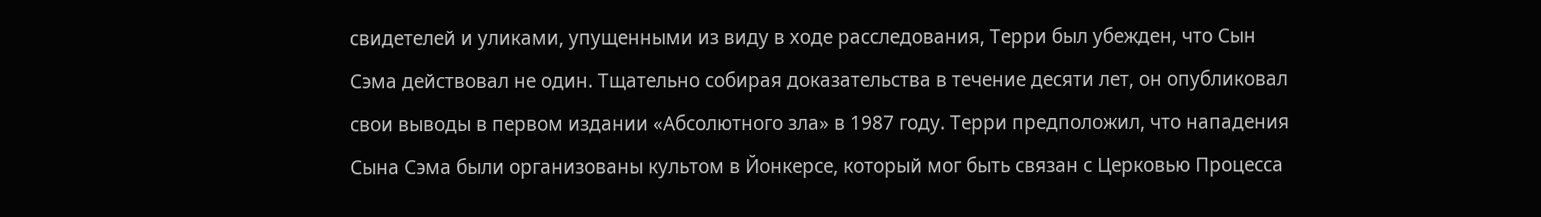свидетелей и уликами, упущенными из виду в ходе расследования, Терри был убежден, что Сын Сэма действовал не один. Тщательно собирая доказательства в течение десяти лет, он опубликовал свои выводы в первом издании «Абсолютного зла» в 1987 году. Терри предположил, что нападения Сына Сэма были организованы культом в Йонкерсе, который мог быть связан с Церковью Процесса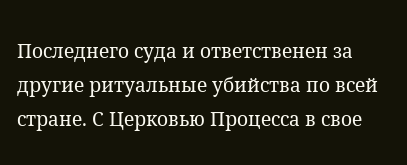Последнего суда и ответственен за другие ритуальные убийства по всей стране. С Церковью Процесса в свое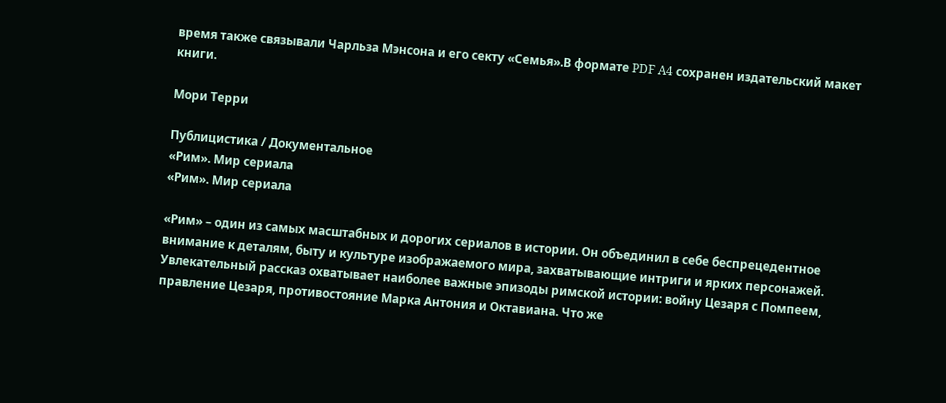время также связывали Чарльза Мэнсона и его секту «Семья».В формате PDF A4 сохранен издательский макет книги.

Мори Терри

Публицистика / Документальное
«Рим». Мир сериала
«Рим». Мир сериала

«Рим» – один из самых масштабных и дорогих сериалов в истории. Он объединил в себе беспрецедентное внимание к деталям, быту и культуре изображаемого мира, захватывающие интриги и ярких персонажей. Увлекательный рассказ охватывает наиболее важные эпизоды римской истории: войну Цезаря с Помпеем, правление Цезаря, противостояние Марка Антония и Октавиана. Что же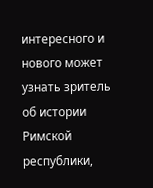интересного и нового может узнать зритель об истории Римской республики,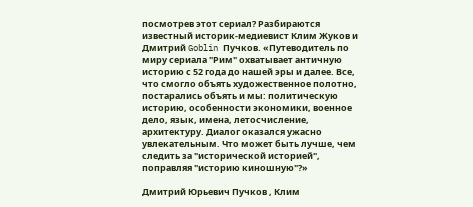посмотрев этот сериал? Разбираются известный историк-медиевист Клим Жуков и Дмитрий Goblin Пучков. «Путеводитель по миру сериала "Рим" охватывает античную историю с 52 года до нашей эры и далее. Все, что смогло объять художественное полотно, постарались объять и мы: политическую историю, особенности экономики, военное дело, язык, имена, летосчисление, архитектуру. Диалог оказался ужасно увлекательным. Что может быть лучше, чем следить за "исторической историей", поправляя "историю киношную"?»

Дмитрий Юрьевич Пучков , Клим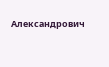Александрович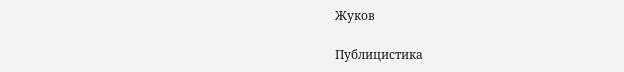Жуков

Публицистика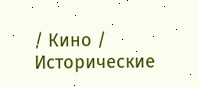/ Кино / Исторические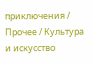приключения / Прочее / Культура и искусство